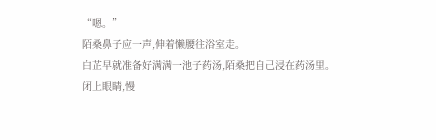“嗯。”
陌桑鼻子应一声,伸着懒腰往浴室走。
白芷早就准备好满满一池子药汤,陌桑把自己浸在药汤里。
闭上眼睛,慢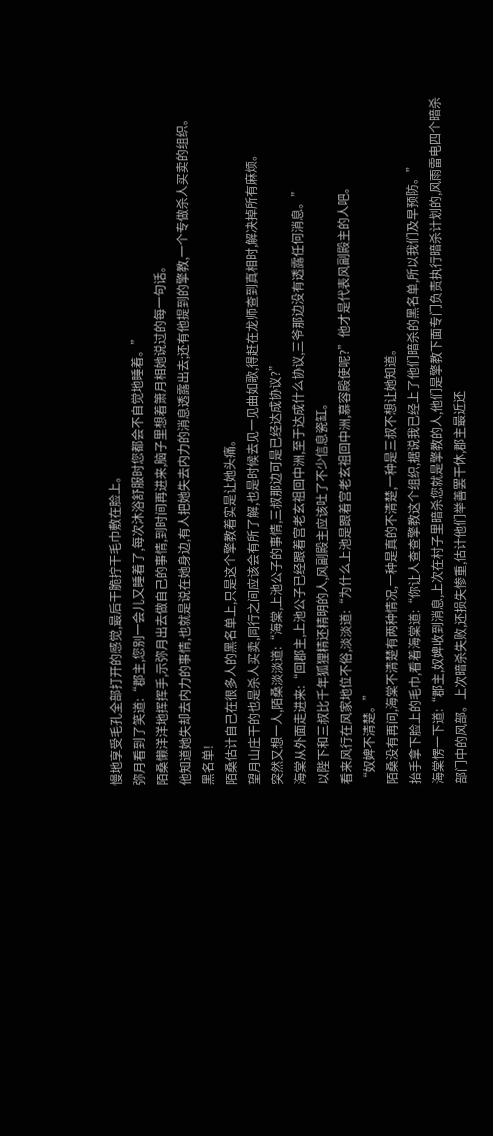慢地享受毛孔全部打开的感觉,最后干脆拧干毛巾敷在脸上。
弥月看到了笑道:“郡主,您别一会儿又睡着了,每次沐浴舒服时您都会不自觉地睡着。”
陌桑懒洋洋地挥挥手,示弥月出去做自己的事情,到时间再进来,脑子里想着箫月相她说过的每一句话。
他知道她失却去内力的事情,也就是说在她身边,有人把她失去内力的消息透露出去;还有他提到的擎教,一个专做杀人买卖的组织。
黑名单!
陌桑估计自己在很多人的黑名单上,只是这个擎教着实是让她头痛。
望月山庄干的也是杀人买卖,同行之间应该会有所了解,也是时候去见一见曲如歌,得赶在龙师查到真相时,解决掉所有麻烦。
突然又想一人,陌桑淡淡道:“海棠,上池公子的事情,三叔那边可是已经达成协议?”
海棠从外面走进来:“回郡主,上池公子已经跟着宫老玄祖回中洲,至于达成什么协议,三爷那边没有透露任何消息。”
以陛下和三叔比千年狐狸精还精明的人,风副殿主应该吐了不少信息瓷缸。
看来风行在风家地位不俗,淡淡道:“为什么上池是跟着宫老玄祖回中洲,慕容殿使呢?”他才是代表风副殿主的人吧。
“奴婢不清楚。”
陌桑没有再问,海棠不清楚有两种情况,一种是真的不清楚,一种是三叔不想让她知道。
抬手拿下脸上的毛巾,看着海棠道:“你让人查查擎教这个组织,据说我已经上了他们暗杀的黑名单,所以我们及早预防。”
海棠愣一下道:“郡主,奴婢收到消息,上次在村子里暗杀您就是擎教的人,他们是擎教下面专门负责执行暗杀计划的,风雨雷电四个暗杀部门中的风部。上次暗杀失败,还损失惨重,估计他们举善罢干休,郡主最近还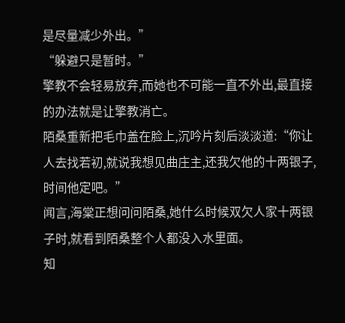是尽量减少外出。”
“躲避只是暂时。”
擎教不会轻易放弃,而她也不可能一直不外出,最直接的办法就是让擎教消亡。
陌桑重新把毛巾盖在脸上,沉吟片刻后淡淡道:“你让人去找若初,就说我想见曲庄主,还我欠他的十两银子,时间他定吧。”
闻言,海棠正想问问陌桑,她什么时候双欠人家十两银子时,就看到陌桑整个人都没入水里面。
知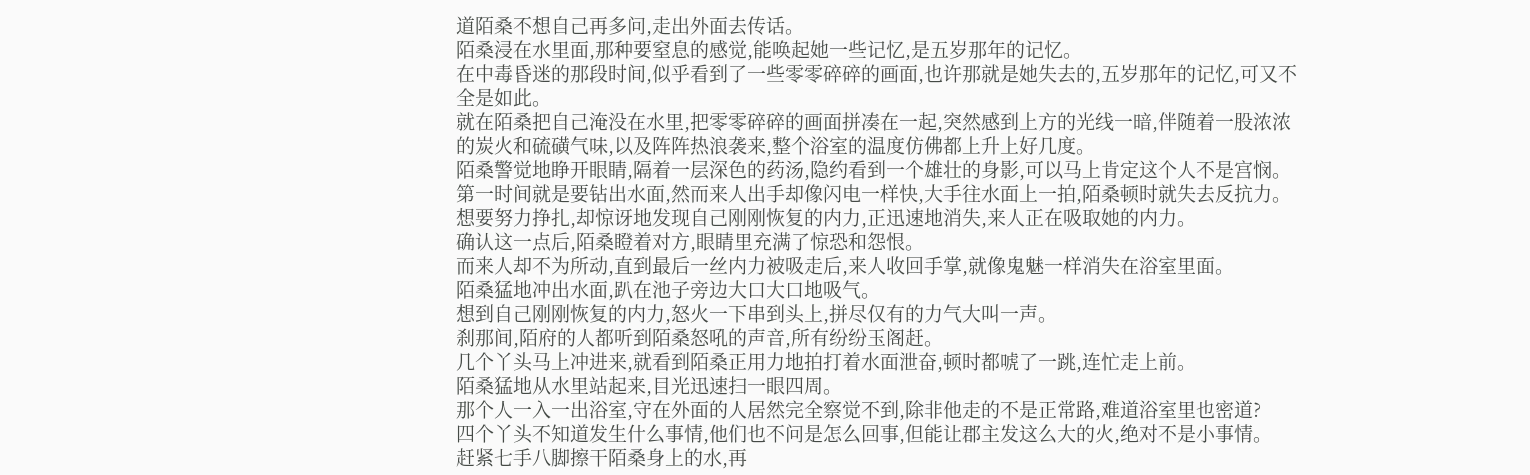道陌桑不想自己再多问,走出外面去传话。
陌桑浸在水里面,那种要窒息的感觉,能唤起她一些记忆,是五岁那年的记忆。
在中毒昏迷的那段时间,似乎看到了一些零零碎碎的画面,也许那就是她失去的,五岁那年的记忆,可又不全是如此。
就在陌桑把自己淹没在水里,把零零碎碎的画面拼凑在一起,突然感到上方的光线一暗,伴随着一股浓浓的炭火和硫磺气味,以及阵阵热浪袭来,整个浴室的温度仿佛都上升上好几度。
陌桑警觉地睁开眼睛,隔着一层深色的药汤,隐约看到一个雄壮的身影,可以马上肯定这个人不是宫悯。
第一时间就是要钻出水面,然而来人出手却像闪电一样快,大手往水面上一拍,陌桑顿时就失去反抗力。
想要努力挣扎,却惊讶地发现自己刚刚恢复的内力,正迅速地消失,来人正在吸取她的内力。
确认这一点后,陌桑瞪着对方,眼睛里充满了惊恐和怨恨。
而来人却不为所动,直到最后一丝内力被吸走后,来人收回手掌,就像鬼魅一样消失在浴室里面。
陌桑猛地冲出水面,趴在池子旁边大口大口地吸气。
想到自己刚刚恢复的内力,怒火一下串到头上,拼尽仅有的力气大叫一声。
刹那间,陌府的人都听到陌桑怒吼的声音,所有纷纷玉阁赶。
几个丫头马上冲进来,就看到陌桑正用力地拍打着水面泄奋,顿时都唬了一跳,连忙走上前。
陌桑猛地从水里站起来,目光迅速扫一眼四周。
那个人一入一出浴室,守在外面的人居然完全察觉不到,除非他走的不是正常路,难道浴室里也密道?
四个丫头不知道发生什么事情,他们也不问是怎么回事,但能让郡主发这么大的火,绝对不是小事情。
赶紧七手八脚擦干陌桑身上的水,再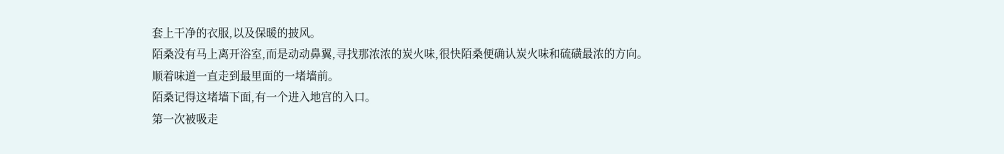套上干净的衣服,以及保暖的披风。
陌桑没有马上离开浴室,而是动动鼻翼,寻找那浓浓的炭火味,很快陌桑便确认炭火味和硫磺最浓的方向。
顺着味道一直走到最里面的一堵墙前。
陌桑记得这堵墙下面,有一个进入地宫的入口。
第一次被吸走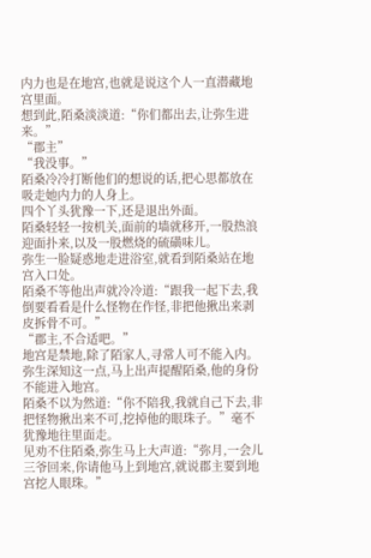内力也是在地宫,也就是说这个人一直潜藏地宫里面。
想到此,陌桑淡淡道:“你们都出去,让弥生进来。”
“郡主”
“我没事。”
陌桑冷冷打断他们的想说的话,把心思都放在吸走她内力的人身上。
四个丫头犹豫一下,还是退出外面。
陌桑轻轻一按机关,面前的墙就移开,一股热浪迎面扑来,以及一股燃烧的硫磺味儿。
弥生一脸疑惑地走进浴室,就看到陌桑站在地宫入口处。
陌桑不等他出声就冷冷道:“跟我一起下去,我倒要看看是什么怪物在作怪,非把他揪出来剥皮拆骨不可。”
“郡主,不合适吧。”
地宫是禁地,除了陌家人,寻常人可不能入内。
弥生深知这一点,马上出声提醒陌桑,他的身份不能进入地宫。
陌桑不以为然道:“你不陪我,我就自己下去,非把怪物揪出来不可,挖掉他的眼珠子。”毫不犹豫地往里面走。
见劝不住陌桑,弥生马上大声道:“弥月,一会儿三爷回来,你请他马上到地宫,就说郡主要到地宫挖人眼珠。”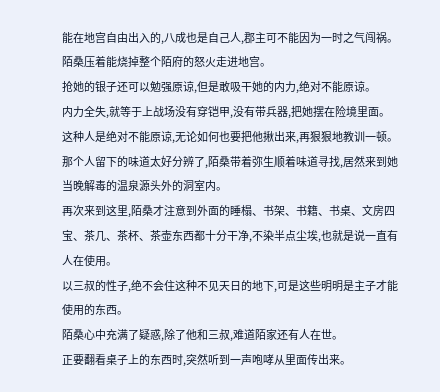能在地宫自由出入的,八成也是自己人,郡主可不能因为一时之气闯祸。
陌桑压着能烧掉整个陌府的怒火走进地宫。
抢她的银子还可以勉强原谅,但是敢吸干她的内力,绝对不能原谅。
内力全失,就等于上战场没有穿铠甲,没有带兵器,把她摆在险境里面。
这种人是绝对不能原谅,无论如何也要把他揪出来,再狠狠地教训一顿。
那个人留下的味道太好分辨了,陌桑带着弥生顺着味道寻找,居然来到她当晚解毒的温泉源头外的洞室内。
再次来到这里,陌桑才注意到外面的睡榻、书架、书籍、书桌、文房四宝、茶几、茶杯、茶壶东西都十分干净,不染半点尘埃,也就是说一直有人在使用。
以三叔的性子,绝不会住这种不见天日的地下,可是这些明明是主子才能使用的东西。
陌桑心中充满了疑惑,除了他和三叔,难道陌家还有人在世。
正要翻看桌子上的东西时,突然听到一声咆哮从里面传出来。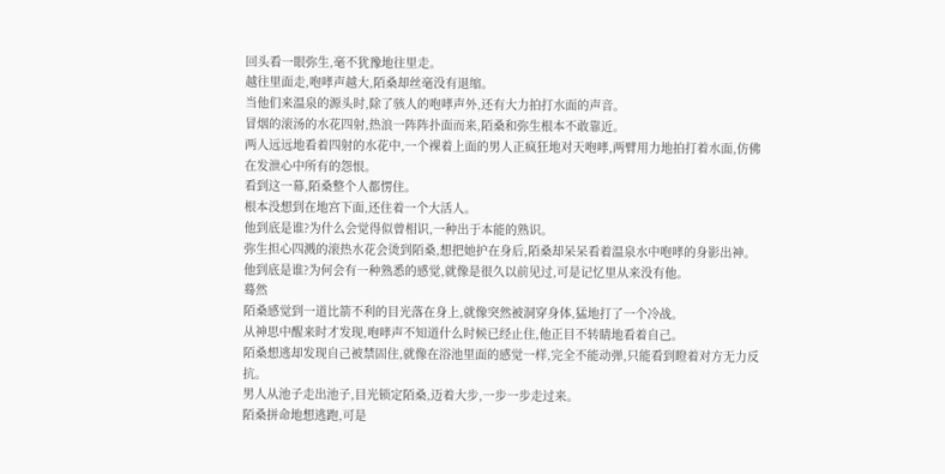回头看一眼弥生,毫不犹豫地往里走。
越往里面走,咆哮声越大,陌桑却丝毫没有退缩。
当他们来温泉的源头时,除了骇人的咆哮声外,还有大力拍打水面的声音。
冒烟的滚汤的水花四射,热浪一阵阵扑面而来,陌桑和弥生根本不敢靠近。
两人远远地看着四射的水花中,一个裸着上面的男人正疯狂地对天咆哮,两臂用力地拍打着水面,仿佛在发泄心中所有的怨恨。
看到这一幕,陌桑整个人都愣住。
根本没想到在地宫下面,还住着一个大活人。
他到底是谁?为什么会觉得似曾相识,一种出于本能的熟识。
弥生担心四溅的滚热水花会烫到陌桑,想把她护在身后,陌桑却呆呆看着温泉水中咆哮的身影出神。
他到底是谁?为何会有一种熟悉的感觉,就像是很久以前见过,可是记忆里从来没有他。
蓦然
陌桑感觉到一道比箭不利的目光落在身上,就像突然被洞穿身体,猛地打了一个冷战。
从神思中醒来时才发现,咆哮声不知道什么时候已经止住,他正目不转睛地看着自己。
陌桑想逃却发现自己被禁固住,就像在浴池里面的感觉一样,完全不能动弹,只能看到瞪着对方无力反抗。
男人从池子走出池子,目光锁定陌桑,迈着大步,一步一步走过来。
陌桑拼命地想逃跑,可是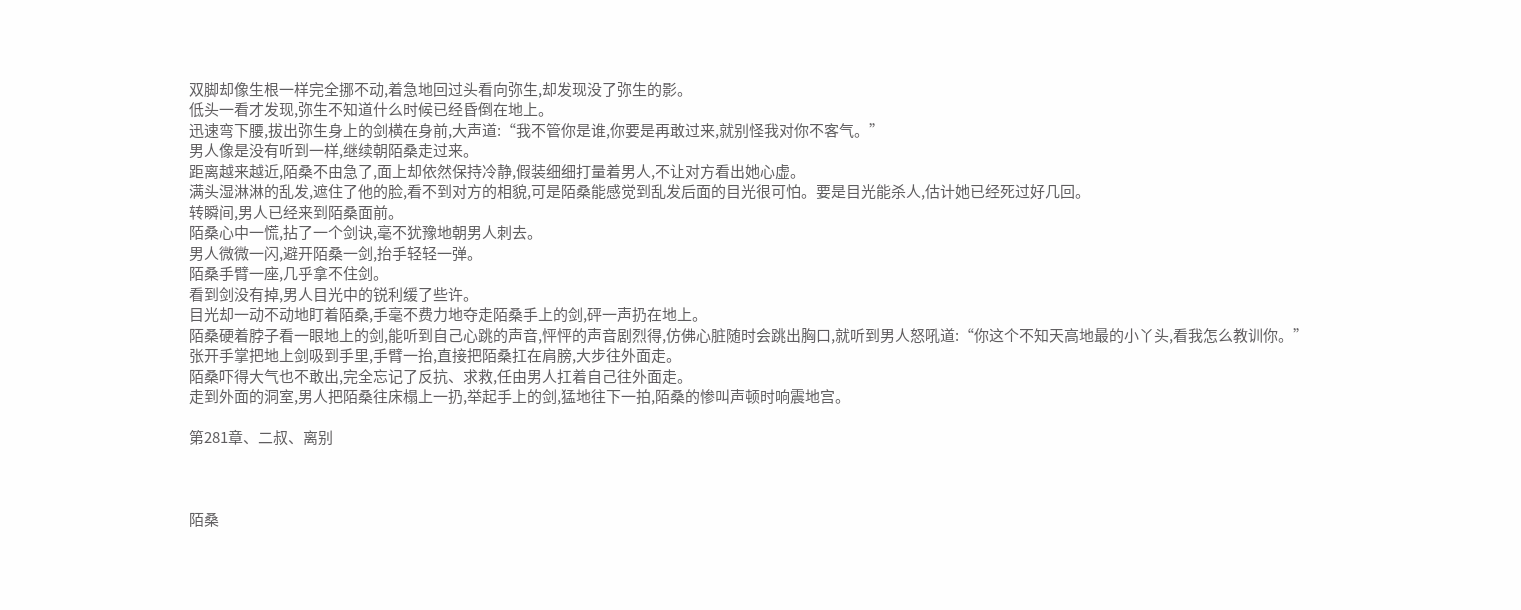双脚却像生根一样完全挪不动,着急地回过头看向弥生,却发现没了弥生的影。
低头一看才发现,弥生不知道什么时候已经昏倒在地上。
迅速弯下腰,拔出弥生身上的剑横在身前,大声道:“我不管你是谁,你要是再敢过来,就别怪我对你不客气。”
男人像是没有听到一样,继续朝陌桑走过来。
距离越来越近,陌桑不由急了,面上却依然保持冷静,假装细细打量着男人,不让对方看出她心虚。
满头湿淋淋的乱发,遮住了他的脸,看不到对方的相貌,可是陌桑能感觉到乱发后面的目光很可怕。要是目光能杀人,估计她已经死过好几回。
转瞬间,男人已经来到陌桑面前。
陌桑心中一慌,拈了一个剑诀,毫不犹豫地朝男人刺去。
男人微微一闪,避开陌桑一剑,抬手轻轻一弹。
陌桑手臂一座,几乎拿不住剑。
看到剑没有掉,男人目光中的锐利缓了些许。
目光却一动不动地盯着陌桑,手毫不费力地夺走陌桑手上的剑,砰一声扔在地上。
陌桑硬着脖子看一眼地上的剑,能听到自己心跳的声音,怦怦的声音剧烈得,仿佛心脏随时会跳出胸口,就听到男人怒吼道:“你这个不知天高地最的小丫头,看我怎么教训你。”
张开手掌把地上剑吸到手里,手臂一抬,直接把陌桑扛在肩膀,大步往外面走。
陌桑吓得大气也不敢出,完全忘记了反抗、求救,任由男人扛着自己往外面走。
走到外面的洞室,男人把陌桑往床榻上一扔,举起手上的剑,猛地往下一拍,陌桑的惨叫声顿时响震地宫。

第281章、二叔、离别



陌桑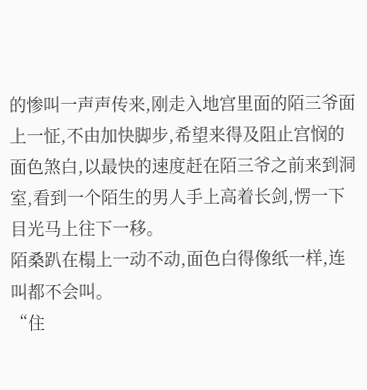的惨叫一声声传来,刚走入地宫里面的陌三爷面上一怔,不由加快脚步,希望来得及阻止宫悯的面色煞白,以最快的速度赶在陌三爷之前来到洞室,看到一个陌生的男人手上高着长剑,愣一下目光马上往下一移。
陌桑趴在榻上一动不动,面色白得像纸一样,连叫都不会叫。
“住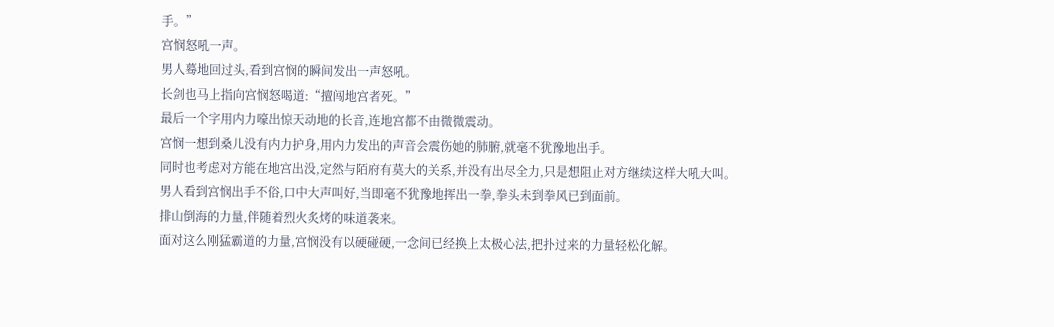手。”
宫悯怒吼一声。
男人蓦地回过头,看到宫悯的瞬间发出一声怒吼。
长剑也马上指向宫悯怒喝道:“擅闯地宫者死。”
最后一个字用内力嚎出惊天动地的长音,连地宫都不由微微震动。
宫悯一想到桑儿没有内力护身,用内力发出的声音会震伤她的肺腑,就毫不犹豫地出手。
同时也考虑对方能在地宫出没,定然与陌府有莫大的关系,并没有出尽全力,只是想阻止对方继续这样大吼大叫。
男人看到宫悯出手不俗,口中大声叫好,当即毫不犹豫地挥出一拳,拳头未到拳风已到面前。
排山倒海的力量,伴随着烈火炙烤的味道袭来。
面对这么刚猛霸道的力量,宫悯没有以硬碰硬,一念间已经换上太极心法,把扑过来的力量轻松化解。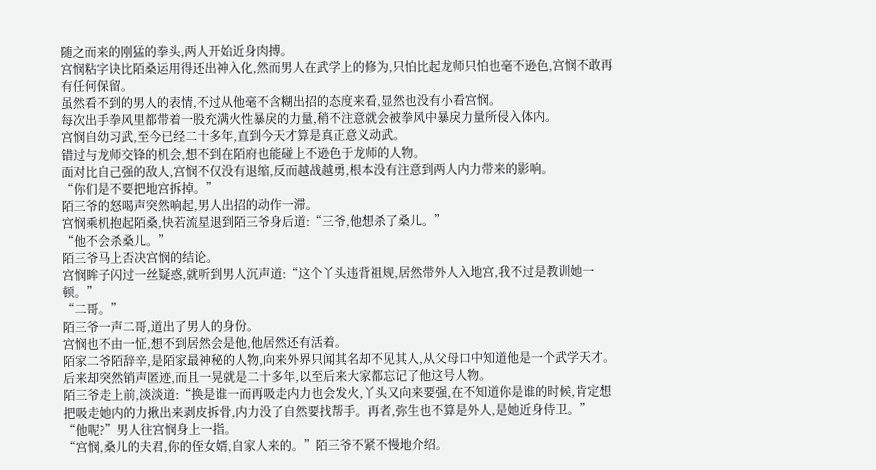随之而来的刚猛的拳头,两人开始近身肉搏。
宫悯粘字诀比陌桑运用得还出神入化,然而男人在武学上的修为,只怕比起龙师只怕也毫不逊色,宫悯不敢再有任何保留。
虽然看不到的男人的表情,不过从他毫不含糊出招的态度来看,显然也没有小看宫悯。
每次出手拳风里都带着一股充满火性暴戾的力量,稍不注意就会被拳风中暴戾力量所侵入体内。
宫悯自幼习武,至今已经二十多年,直到今天才算是真正意义动武。
错过与龙师交锋的机会,想不到在陌府也能碰上不逊色于龙师的人物。
面对比自己强的敌人,宫悯不仅没有退缩,反而越战越勇,根本没有注意到两人内力带来的影响。
“你们是不要把地宫拆掉。”
陌三爷的怒喝声突然响起,男人出招的动作一滞。
宫悯乘机抱起陌桑,快若流星退到陌三爷身后道:“三爷,他想杀了桑儿。”
“他不会杀桑儿。”
陌三爷马上否决宫悯的结论。
宫悯眸子闪过一丝疑惑,就听到男人沉声道:“这个丫头违背祖规,居然带外人入地宫,我不过是教训她一顿。”
“二哥。”
陌三爷一声二哥,道出了男人的身份。
宫悯也不由一怔,想不到居然会是他,他居然还有活着。
陌家二爷陌辞辛,是陌家最神秘的人物,向来外界只闻其名却不见其人,从父母口中知道他是一个武学天才。
后来却突然销声匿迹,而且一晃就是二十多年,以至后来大家都忘记了他这号人物。
陌三爷走上前,淡淡道:“换是谁一而再吸走内力也会发火,丫头又向来要强,在不知道你是谁的时候,肯定想把吸走她内的力揪出来剥皮拆骨,内力没了自然要找帮手。再者,弥生也不算是外人,是她近身侍卫。”
“他呢?”男人往宫悯身上一指。
“宫悯,桑儿的夫君,你的侄女婿,自家人来的。”陌三爷不紧不慢地介绍。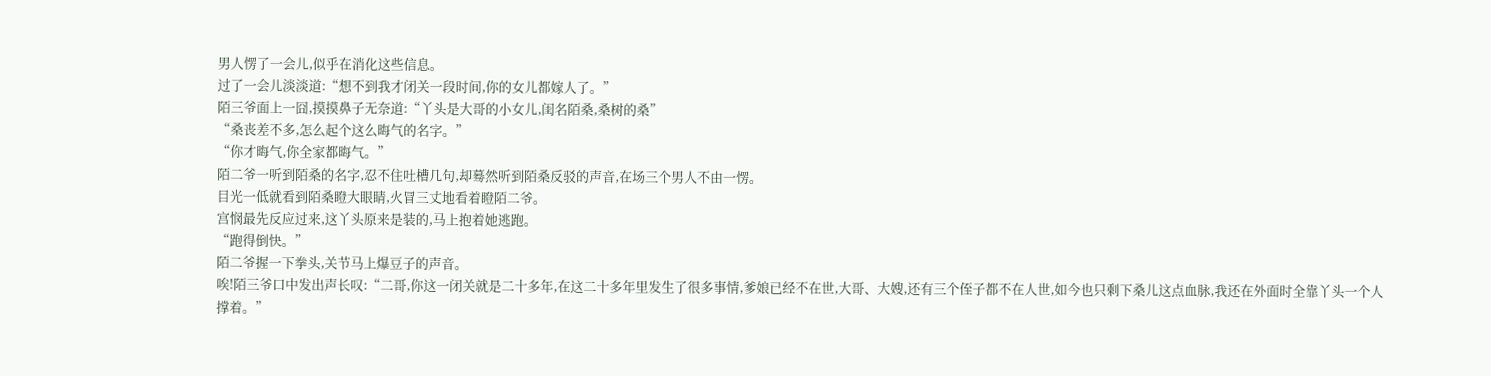男人愣了一会儿,似乎在消化这些信息。
过了一会儿淡淡道:“想不到我才闭关一段时间,你的女儿都嫁人了。”
陌三爷面上一囧,摸摸鼻子无奈道:“丫头是大哥的小女儿,闺名陌桑,桑树的桑”
“桑丧差不多,怎么起个这么晦气的名字。”
“你才晦气,你全家都晦气。”
陌二爷一听到陌桑的名字,忍不住吐槽几句,却蓦然听到陌桑反驳的声音,在场三个男人不由一愣。
目光一低就看到陌桑瞪大眼睛,火冒三丈地看着瞪陌二爷。
宫悯最先反应过来,这丫头原来是装的,马上抱着她逃跑。
“跑得倒快。”
陌二爷握一下拳头,关节马上爆豆子的声音。
唉!陌三爷口中发出声长叹:“二哥,你这一闭关就是二十多年,在这二十多年里发生了很多事情,爹娘已经不在世,大哥、大嫂,还有三个侄子都不在人世,如今也只剩下桑儿这点血脉,我还在外面时全靠丫头一个人撑着。”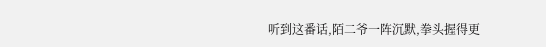听到这番话,陌二爷一阵沉默,拳头握得更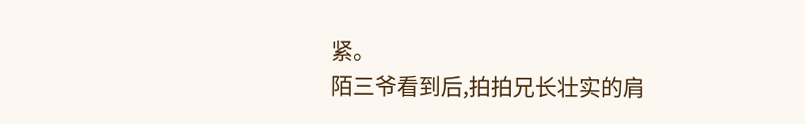紧。
陌三爷看到后,拍拍兄长壮实的肩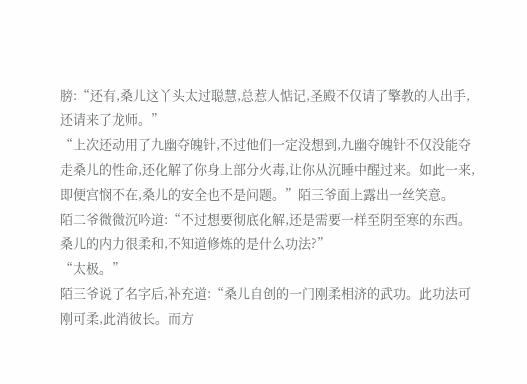膀:“还有,桑儿这丫头太过聪慧,总惹人惦记,圣殿不仅请了擎教的人出手,还请来了龙师。”
“上次还动用了九幽夺魄针,不过他们一定没想到,九幽夺魄针不仅没能夺走桑儿的性命,还化解了你身上部分火毒,让你从沉睡中醒过来。如此一来,即便宫悯不在,桑儿的安全也不是问题。”陌三爷面上露出一丝笑意。
陌二爷微微沉吟道:“不过想要彻底化解,还是需要一样至阴至寒的东西。桑儿的内力很柔和,不知道修炼的是什么功法?”
“太极。”
陌三爷说了名字后,补充道:“桑儿自创的一门刚柔相济的武功。此功法可刚可柔,此消彼长。而方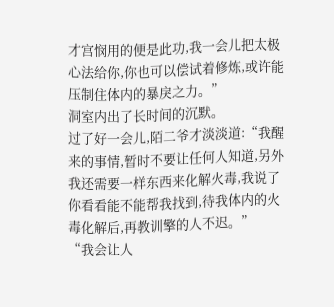才宫悯用的便是此功,我一会儿把太极心法给你,你也可以偿试着修炼,或许能压制住体内的暴戾之力。”
洞室内出了长时间的沉默。
过了好一会儿,陌二爷才淡淡道:“我醒来的事情,暂时不要让任何人知道,另外我还需要一样东西来化解火毒,我说了你看看能不能帮我找到,待我体内的火毒化解后,再教训擎的人不迟。”
“我会让人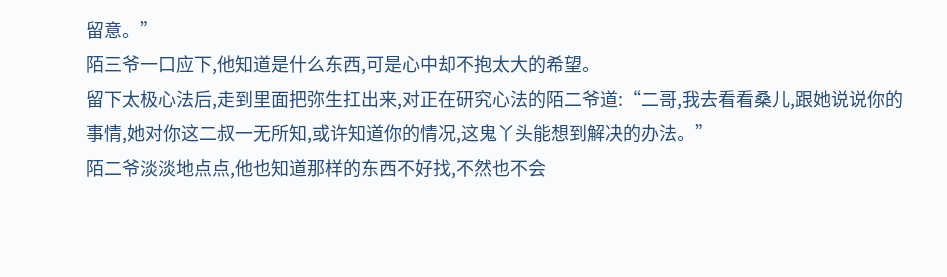留意。”
陌三爷一口应下,他知道是什么东西,可是心中却不抱太大的希望。
留下太极心法后,走到里面把弥生扛出来,对正在研究心法的陌二爷道:“二哥,我去看看桑儿,跟她说说你的事情,她对你这二叔一无所知,或许知道你的情况,这鬼丫头能想到解决的办法。”
陌二爷淡淡地点点,他也知道那样的东西不好找,不然也不会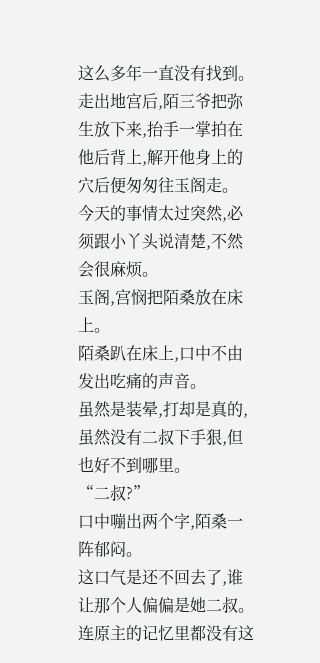这么多年一直没有找到。
走出地宫后,陌三爷把弥生放下来,抬手一掌拍在他后背上,解开他身上的穴后便匆匆往玉阁走。
今天的事情太过突然,必须跟小丫头说清楚,不然会很麻烦。
玉阁,宫悯把陌桑放在床上。
陌桑趴在床上,口中不由发出吃痛的声音。
虽然是装晕,打却是真的,虽然没有二叔下手狠,但也好不到哪里。
“二叔?”
口中嘣出两个字,陌桑一阵郁闷。
这口气是还不回去了,谁让那个人偏偏是她二叔。
连原主的记忆里都没有这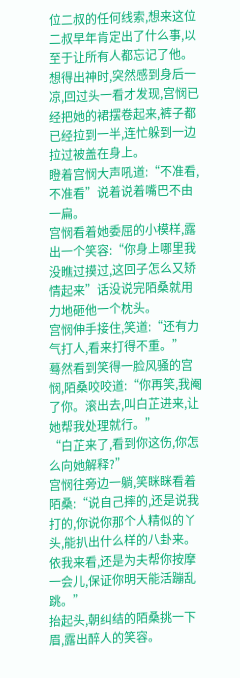位二叔的任何线索,想来这位二叔早年肯定出了什么事,以至于让所有人都忘记了他。
想得出神时,突然感到身后一凉,回过头一看才发现,宫悯已经把她的裙摆卷起来,裤子都已经拉到一半,连忙躲到一边拉过被盖在身上。
瞪着宫悯大声吼道:“不准看,不准看”说着说着嘴巴不由一扁。
宫悯看着她委屈的小模样,露出一个笑容:“你身上哪里我没瞧过摸过,这回子怎么又矫情起来”话没说完陌桑就用力地砸他一个枕头。
宫悯伸手接住,笑道:“还有力气打人,看来打得不重。”
蓦然看到笑得一脸风骚的宫悯,陌桑咬咬道:“你再笑,我阉了你。滚出去,叫白芷进来,让她帮我处理就行。”
“白芷来了,看到你这伤,你怎么向她解释?”
宫悯往旁边一躺,笑眯眯看着陌桑:“说自己摔的,还是说我打的,你说你那个人精似的丫头,能扒出什么样的八卦来。依我来看,还是为夫帮你按摩一会儿,保证你明天能活蹦乱跳。”
抬起头,朝纠结的陌桑挑一下眉,露出醉人的笑容。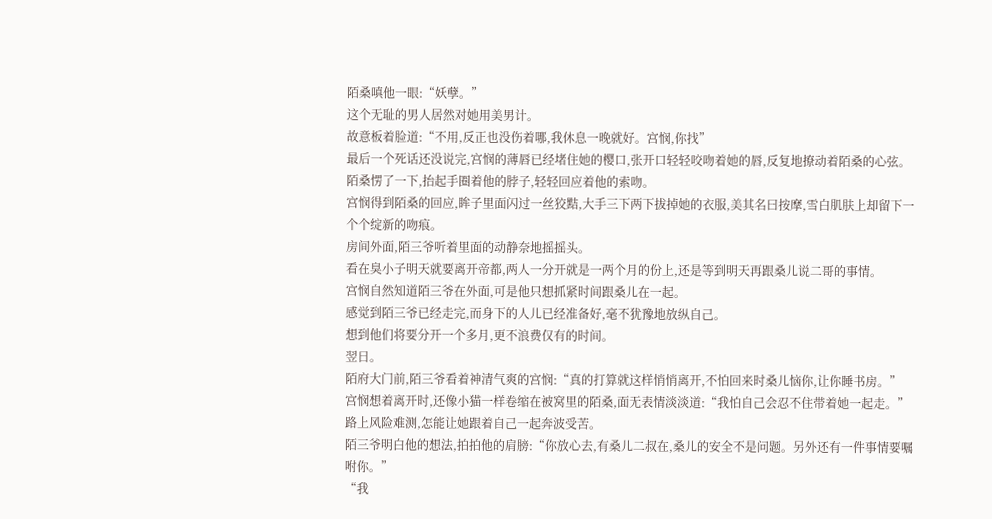陌桑嗔他一眼:“妖孽。”
这个无耻的男人居然对她用美男计。
故意板着脸道:“不用,反正也没伤着哪,我休息一晚就好。宫悯,你找”
最后一个死话还没说完,宫悯的薄唇已经堵住她的樱口,张开口轻轻咬吻着她的唇,反复地撩动着陌桑的心弦。
陌桑愣了一下,抬起手圈着他的脖子,轻轻回应着他的索吻。
宫悯得到陌桑的回应,眸子里面闪过一丝狡黠,大手三下两下拔掉她的衣服,美其名曰按摩,雪白肌肤上却留下一个个绽新的吻痕。
房间外面,陌三爷听着里面的动静奈地摇摇头。
看在臭小子明天就要离开帝都,两人一分开就是一两个月的份上,还是等到明天再跟桑儿说二哥的事情。
宫悯自然知道陌三爷在外面,可是他只想抓紧时间跟桑儿在一起。
感觉到陌三爷已经走完,而身下的人儿已经准备好,毫不犹豫地放纵自己。
想到他们将要分开一个多月,更不浪费仅有的时间。
翌日。
陌府大门前,陌三爷看着神清气爽的宫悯:“真的打算就这样悄悄离开,不怕回来时桑儿恼你,让你睡书房。”
宫悯想着离开时,还像小猫一样卷缩在被窝里的陌桑,面无表情淡淡道:“我怕自己会忍不住带着她一起走。”
路上风险难测,怎能让她跟着自己一起奔波受苦。
陌三爷明白他的想法,拍拍他的肩膀:“你放心去,有桑儿二叔在,桑儿的安全不是问题。另外还有一件事情要嘱咐你。”
“我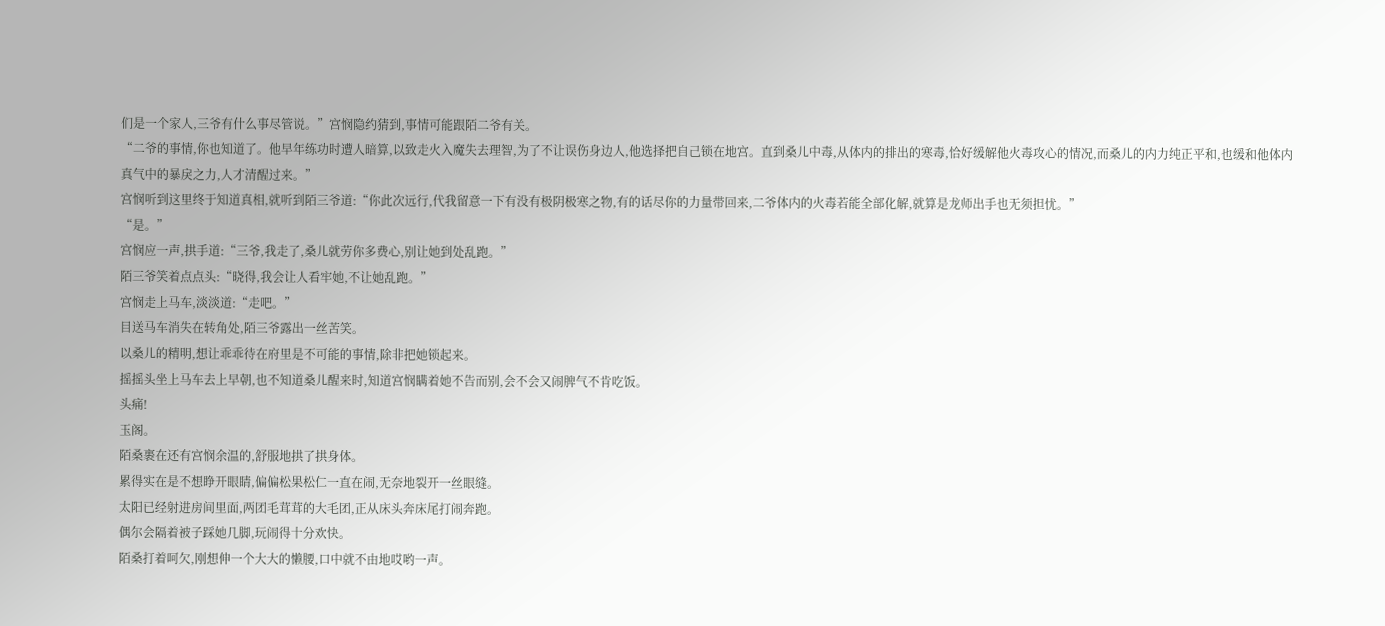们是一个家人,三爷有什么事尽管说。”宫悯隐约猜到,事情可能跟陌二爷有关。
“二爷的事情,你也知道了。他早年练功时遭人暗算,以致走火入魔失去理智,为了不让误伤身边人,他选择把自己锁在地宫。直到桑儿中毒,从体内的排出的寒毒,恰好缓解他火毒攻心的情况,而桑儿的内力纯正平和,也缓和他体内真气中的暴戾之力,人才清醒过来。”
宫悯听到这里终于知道真相,就听到陌三爷道:“你此次远行,代我留意一下有没有极阴极寒之物,有的话尽你的力量带回来,二爷体内的火毒若能全部化解,就算是龙师出手也无须担忧。”
“是。”
宫悯应一声,拱手道:“三爷,我走了,桑儿就劳你多费心,别让她到处乱跑。”
陌三爷笑着点点头:“晓得,我会让人看牢她,不让她乱跑。”
宫悯走上马车,淡淡道:“走吧。”
目送马车消失在转角处,陌三爷露出一丝苦笑。
以桑儿的精明,想让乖乖待在府里是不可能的事情,除非把她锁起来。
摇摇头坐上马车去上早朝,也不知道桑儿醒来时,知道宫悯瞒着她不告而别,会不会又闹脾气不肯吃饭。
头痛!
玉阁。
陌桑裹在还有宫悯余温的,舒服地拱了拱身体。
累得实在是不想睁开眼睛,偏偏松果松仁一直在闹,无奈地裂开一丝眼缝。
太阳已经射进房间里面,两团毛茸茸的大毛团,正从床头奔床尾打闹奔跑。
偶尔会隔着被子踩她几脚,玩闹得十分欢快。
陌桑打着呵欠,刚想伸一个大大的懒腰,口中就不由地哎哟一声。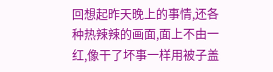回想起昨天晚上的事情,还各种热辣辣的画面,面上不由一红,像干了坏事一样用被子盖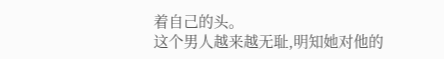着自己的头。
这个男人越来越无耻,明知她对他的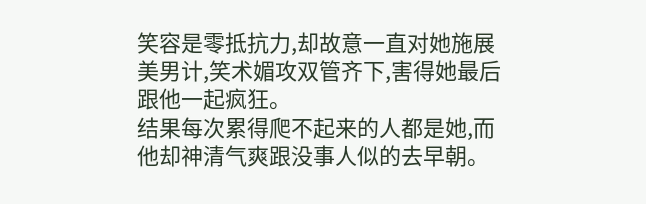笑容是零抵抗力,却故意一直对她施展美男计,笑术媚攻双管齐下,害得她最后跟他一起疯狂。
结果每次累得爬不起来的人都是她,而他却神清气爽跟没事人似的去早朝。